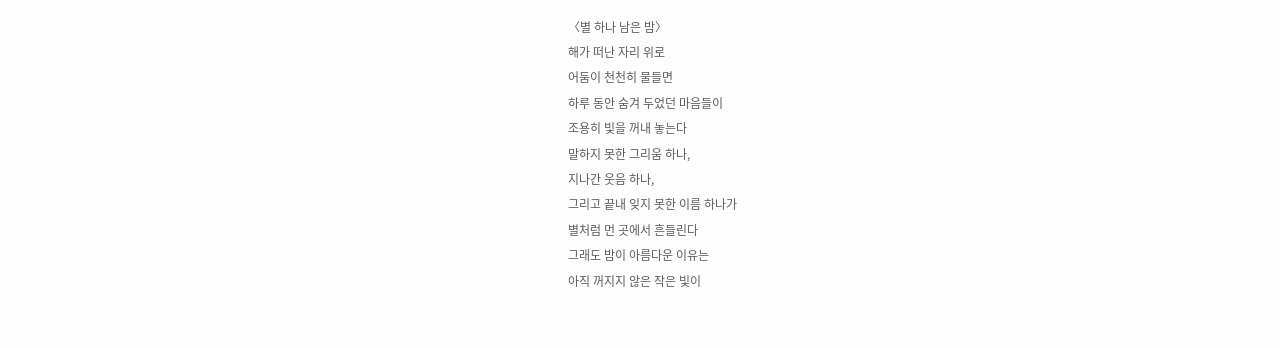〈별 하나 남은 밤〉
해가 떠난 자리 위로
어둠이 천천히 물들면
하루 동안 숨겨 두었던 마음들이
조용히 빛을 꺼내 놓는다
말하지 못한 그리움 하나,
지나간 웃음 하나,
그리고 끝내 잊지 못한 이름 하나가
별처럼 먼 곳에서 흔들린다
그래도 밤이 아름다운 이유는
아직 꺼지지 않은 작은 빛이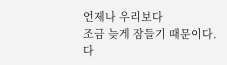언제나 우리보다
조금 늦게 잠들기 때문이다.
다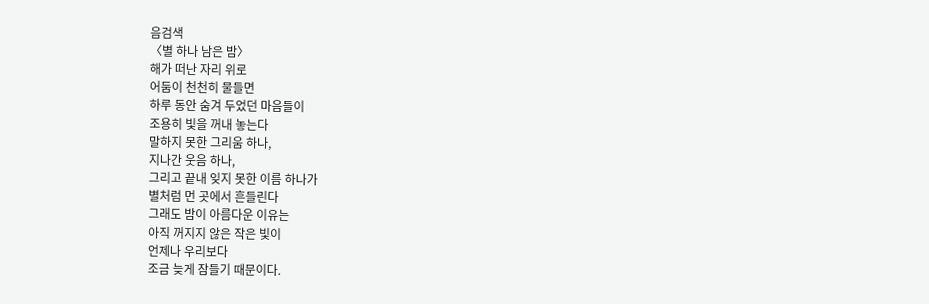음검색
〈별 하나 남은 밤〉
해가 떠난 자리 위로
어둠이 천천히 물들면
하루 동안 숨겨 두었던 마음들이
조용히 빛을 꺼내 놓는다
말하지 못한 그리움 하나,
지나간 웃음 하나,
그리고 끝내 잊지 못한 이름 하나가
별처럼 먼 곳에서 흔들린다
그래도 밤이 아름다운 이유는
아직 꺼지지 않은 작은 빛이
언제나 우리보다
조금 늦게 잠들기 때문이다.